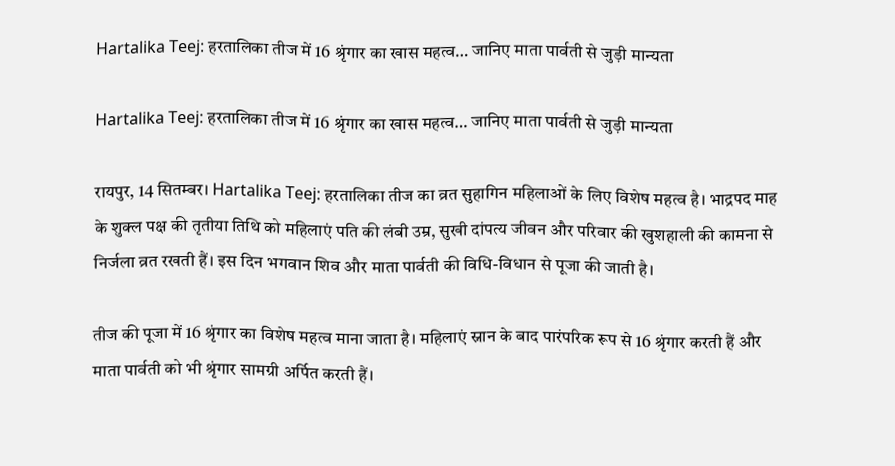Hartalika Teej: हरतालिका तीज में 16 श्रृंगार का खास महत्व… जानिए माता पार्वती से जुड़ी मान्यता

Hartalika Teej: हरतालिका तीज में 16 श्रृंगार का खास महत्व… जानिए माता पार्वती से जुड़ी मान्यता

रायपुर, 14 सितम्बर। Hartalika Teej: हरतालिका तीज का व्रत सुहागिन महिलाओं के लिए विशेष महत्व है। भाद्रपद माह के शुक्ल पक्ष की तृतीया तिथि को महिलाएं पति की लंबी उम्र, सुखी दांपत्य जीवन और परिवार की खुशहाली की कामना से निर्जला व्रत रखती हैं। इस दिन भगवान शिव और माता पार्वती की विधि-विधान से पूजा की जाती है।

तीज की पूजा में 16 श्रृंगार का विशेष महत्व माना जाता है। महिलाएं स्नान के बाद पारंपरिक रूप से 16 श्रृंगार करती हैं और माता पार्वती को भी श्रृंगार सामग्री अर्पित करती हैं।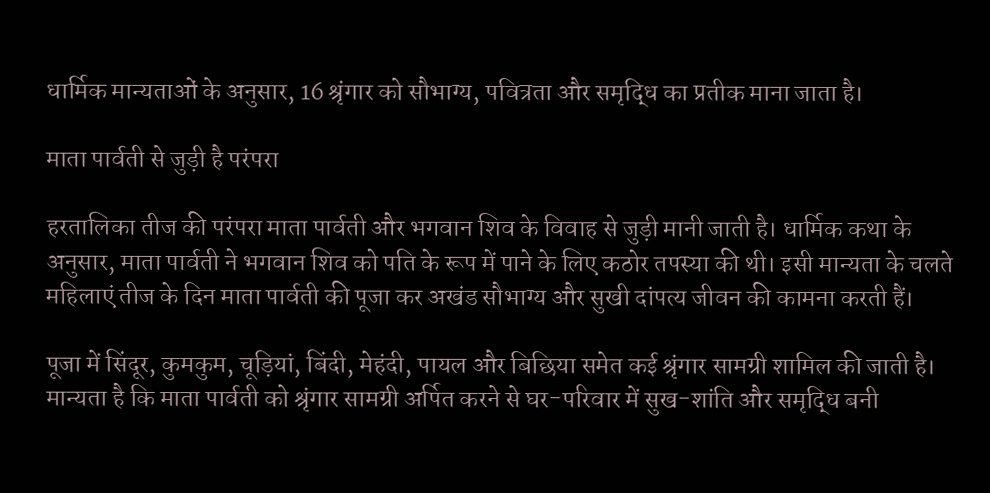धार्मिक मान्यताओं के अनुसार, 16 श्रृंगार को सौभाग्य, पवित्रता और समृद्धि का प्रतीक माना जाता है।

माता पार्वती से जुड़ी है परंपरा

हरतालिका तीज की परंपरा माता पार्वती और भगवान शिव के विवाह से जुड़ी मानी जाती है। धार्मिक कथा के अनुसार, माता पार्वती ने भगवान शिव को पति के रूप में पाने के लिए कठोर तपस्या की थी। इसी मान्यता के चलते महिलाएं तीज के दिन माता पार्वती की पूजा कर अखंड सौभाग्य और सुखी दांपत्य जीवन की कामना करती हैं।

पूजा में सिंदूर, कुमकुम, चूड़ियां, बिंदी, मेहंदी, पायल और बिछिया समेत कई श्रृंगार सामग्री शामिल की जाती है। मान्यता है कि माता पार्वती को श्रृंगार सामग्री अर्पित करने से घर-परिवार में सुख-शांति और समृद्धि बनी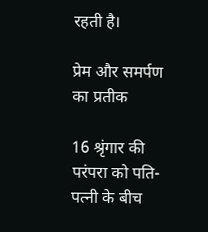रहती है।

प्रेम और समर्पण का प्रतीक

16 श्रृंगार की परंपरा को पति-पत्नी के बीच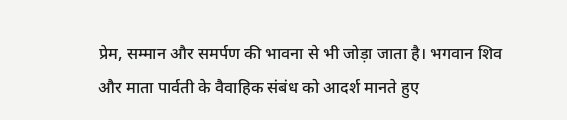प्रेम, सम्मान और समर्पण की भावना से भी जोड़ा जाता है। भगवान शिव और माता पार्वती के वैवाहिक संबंध को आदर्श मानते हुए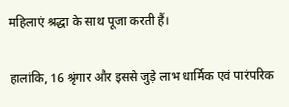महिलाएं श्रद्धा के साथ पूजा करती हैं।

हालांकि, 16 श्रृंगार और इससे जुड़े लाभ धार्मिक एवं पारंपरिक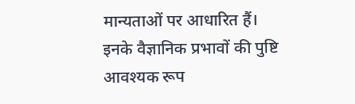मान्यताओं पर आधारित हैं। इनके वैज्ञानिक प्रभावों की पुष्टि आवश्यक रूप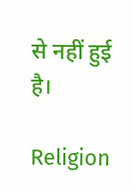से नहीं हुई है।

Religion